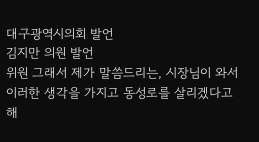대구광역시의회 발언
김지만 의원 발언
위원 그래서 제가 말씀드리는, 시장님이 와서 이러한 생각을 가지고 동성로를 살리겠다고 해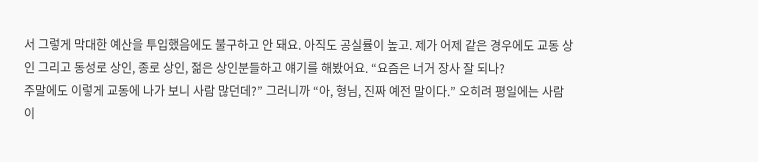서 그렇게 막대한 예산을 투입했음에도 불구하고 안 돼요. 아직도 공실률이 높고. 제가 어제 같은 경우에도 교동 상인 그리고 동성로 상인, 종로 상인, 젊은 상인분들하고 얘기를 해봤어요. “요즘은 너거 장사 잘 되나?
주말에도 이렇게 교동에 나가 보니 사람 많던데?” 그러니까 “아, 형님, 진짜 예전 말이다.” 오히려 평일에는 사람이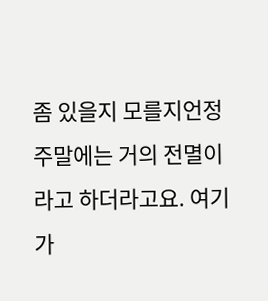좀 있을지 모를지언정 주말에는 거의 전멸이라고 하더라고요. 여기가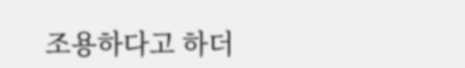조용하다고 하더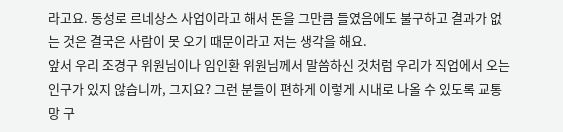라고요. 동성로 르네상스 사업이라고 해서 돈을 그만큼 들였음에도 불구하고 결과가 없는 것은 결국은 사람이 못 오기 때문이라고 저는 생각을 해요.
앞서 우리 조경구 위원님이나 임인환 위원님께서 말씀하신 것처럼 우리가 직업에서 오는 인구가 있지 않습니까, 그지요? 그런 분들이 편하게 이렇게 시내로 나올 수 있도록 교통망 구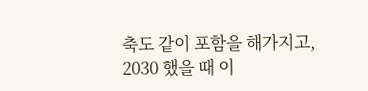축도 같이 포함을 해가지고, 2030 했을 때 이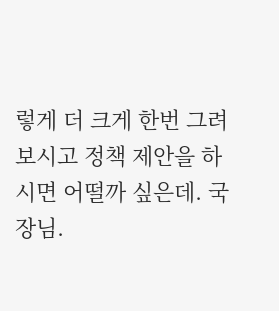렇게 더 크게 한번 그려보시고 정책 제안을 하시면 어떨까 싶은데. 국장님.